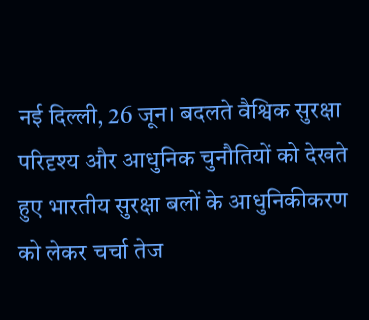नई दिल्ली, 26 जून। बदलते वैश्विक सुरक्षा परिदृश्य और आधुनिक चुनौतियों को देखते हुए भारतीय सुरक्षा बलों के आधुनिकीकरण को लेकर चर्चा तेज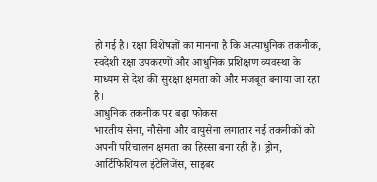हो गई है। रक्षा विशेषज्ञों का मानना है कि अत्याधुनिक तकनीक, स्वदेशी रक्षा उपकरणों और आधुनिक प्रशिक्षण व्यवस्था के माध्यम से देश की सुरक्षा क्षमता को और मजबूत बनाया जा रहा है।
आधुनिक तकनीक पर बढ़ा फोकस
भारतीय सेना, नौसेना और वायुसेना लगातार नई तकनीकों को अपनी परिचालन क्षमता का हिस्सा बना रही हैं। ड्रोन, आर्टिफिशियल इंटेलिजेंस, साइबर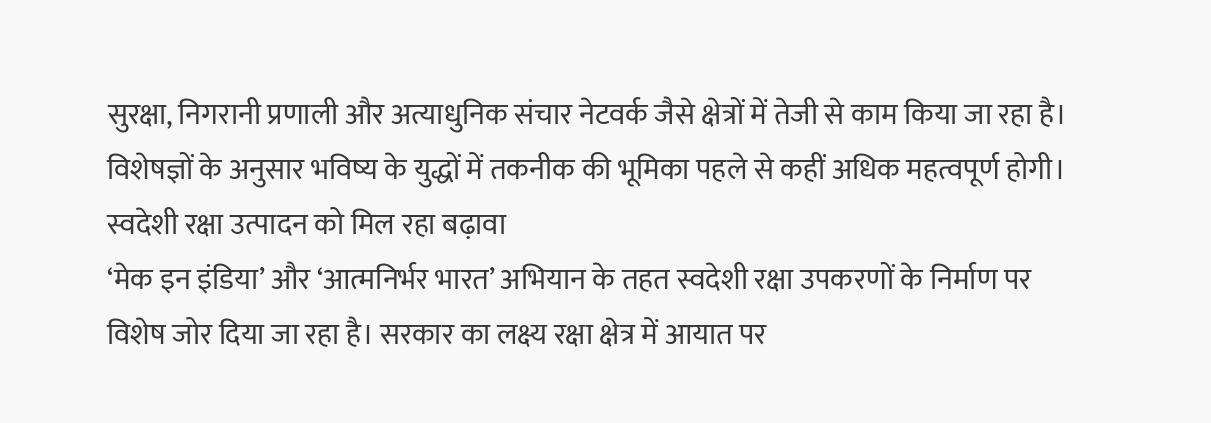सुरक्षा, निगरानी प्रणाली और अत्याधुनिक संचार नेटवर्क जैसे क्षेत्रों में तेजी से काम किया जा रहा है। विशेषज्ञों के अनुसार भविष्य के युद्धों में तकनीक की भूमिका पहले से कहीं अधिक महत्वपूर्ण होगी।
स्वदेशी रक्षा उत्पादन को मिल रहा बढ़ावा
‘मेक इन इंडिया’ और ‘आत्मनिर्भर भारत’ अभियान के तहत स्वदेशी रक्षा उपकरणों के निर्माण पर विशेष जोर दिया जा रहा है। सरकार का लक्ष्य रक्षा क्षेत्र में आयात पर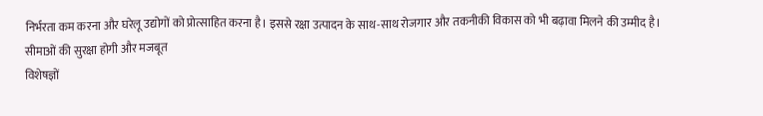निर्भरता कम करना और घरेलू उद्योगों को प्रोत्साहित करना है। इससे रक्षा उत्पादन के साथ-साथ रोजगार और तकनीकी विकास को भी बढ़ावा मिलने की उम्मीद है।
सीमाओं की सुरक्षा होगी और मजबूत
विशेषज्ञों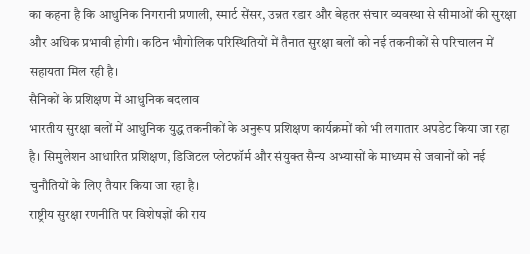का कहना है कि आधुनिक निगरानी प्रणाली, स्मार्ट सेंसर, उन्नत रडार और बेहतर संचार व्यवस्था से सीमाओं की सुरक्षा और अधिक प्रभावी होगी। कठिन भौगोलिक परिस्थितियों में तैनात सुरक्षा बलों को नई तकनीकों से परिचालन में सहायता मिल रही है।
सैनिकों के प्रशिक्षण में आधुनिक बदलाव
भारतीय सुरक्षा बलों में आधुनिक युद्ध तकनीकों के अनुरूप प्रशिक्षण कार्यक्रमों को भी लगातार अपडेट किया जा रहा है। सिमुलेशन आधारित प्रशिक्षण, डिजिटल प्लेटफॉर्म और संयुक्त सैन्य अभ्यासों के माध्यम से जवानों को नई चुनौतियों के लिए तैयार किया जा रहा है।
राष्ट्रीय सुरक्षा रणनीति पर विशेषज्ञों की राय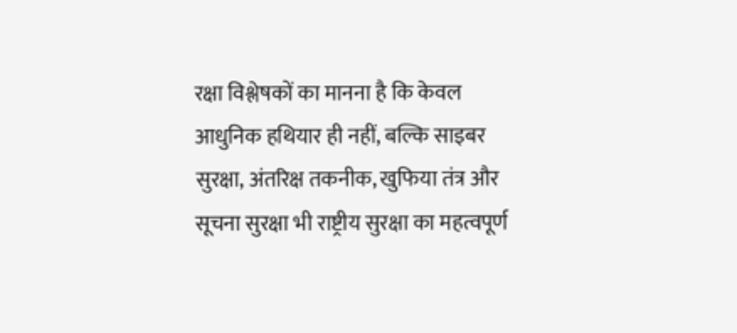रक्षा विश्लेषकों का मानना है कि केवल आधुनिक हथियार ही नहीं, बल्कि साइबर सुरक्षा, अंतरिक्ष तकनीक, खुफिया तंत्र और सूचना सुरक्षा भी राष्ट्रीय सुरक्षा का महत्वपूर्ण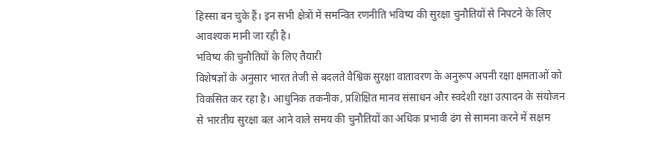हिस्सा बन चुके हैं। इन सभी क्षेत्रों में समन्वित रणनीति भविष्य की सुरक्षा चुनौतियों से निपटने के लिए आवश्यक मानी जा रही है।
भविष्य की चुनौतियों के लिए तैयारी
विशेषज्ञों के अनुसार भारत तेजी से बदलते वैश्विक सुरक्षा वातावरण के अनुरूप अपनी रक्षा क्षमताओं को विकसित कर रहा है। आधुनिक तकनीक, प्रशिक्षित मानव संसाधन और स्वदेशी रक्षा उत्पादन के संयोजन से भारतीय सुरक्षा बल आने वाले समय की चुनौतियों का अधिक प्रभावी ढंग से सामना करने में सक्षम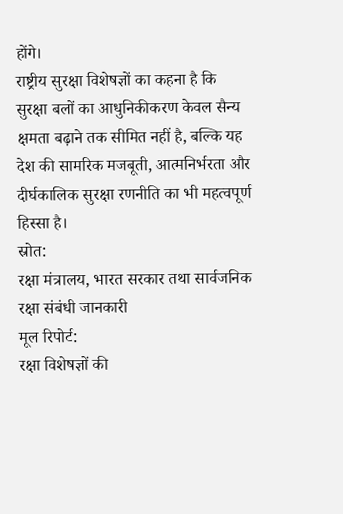होंगे।
राष्ट्रीय सुरक्षा विशेषज्ञों का कहना है कि सुरक्षा बलों का आधुनिकीकरण केवल सैन्य क्षमता बढ़ाने तक सीमित नहीं है, बल्कि यह देश की सामरिक मजबूती, आत्मनिर्भरता और दीर्घकालिक सुरक्षा रणनीति का भी महत्वपूर्ण हिस्सा है।
स्रोत:
रक्षा मंत्रालय, भारत सरकार तथा सार्वजनिक रक्षा संबंधी जानकारी
मूल रिपोर्ट:
रक्षा विशेषज्ञों की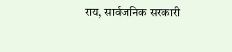राय, सार्वजनिक सरकारी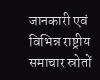जानकारी एवं विभिन्न राष्ट्रीय समाचार स्रोतों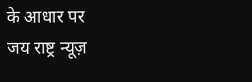के आधार पर
जय राष्ट्र न्यूज़